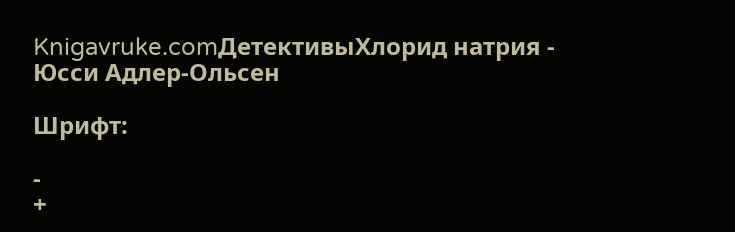Knigavruke.comДетективыХлорид натрия - Юсси Адлер-Ольсен

Шрифт:

-
+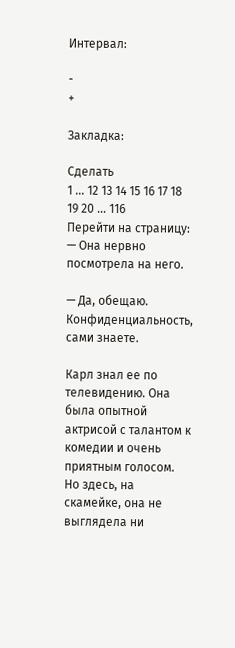Интервал:

-
+

Закладка:

Сделать
1 ... 12 13 14 15 16 17 18 19 20 ... 116
Перейти на страницу:
— Она нервно посмотрела на него.

— Да, обещаю. Конфиденциальность, сами знаете.

Карл знал ее по телевидению. Она была опытной актрисой с талантом к комедии и очень приятным голосом. Но здесь, на скамейке, она не выглядела ни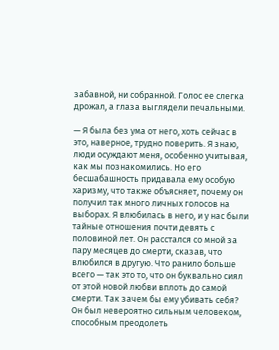забавной, ни собранной. Голос ее слегка дрожал, а глаза выглядели печальными.

— Я была без ума от него, хоть сейчас в это, наверное, трудно поверить. Я знаю, люди осуждают меня, особенно учитывая, как мы познакомились. Но его бесшабашность придавала ему особую харизму, что также объясняет, почему он получил так много личных голосов на выборах. Я влюбилась в него, и у нас были тайные отношения почти девять с половиной лет. Он расстался со мной за пару месяцев до смерти, сказав, что влюбился в другую. Что ранило больше всего — так это то, что он буквально сиял от этой новой любви вплоть до самой смерти. Так зачем бы ему убивать себя? Он был невероятно сильным человеком, способным преодолеть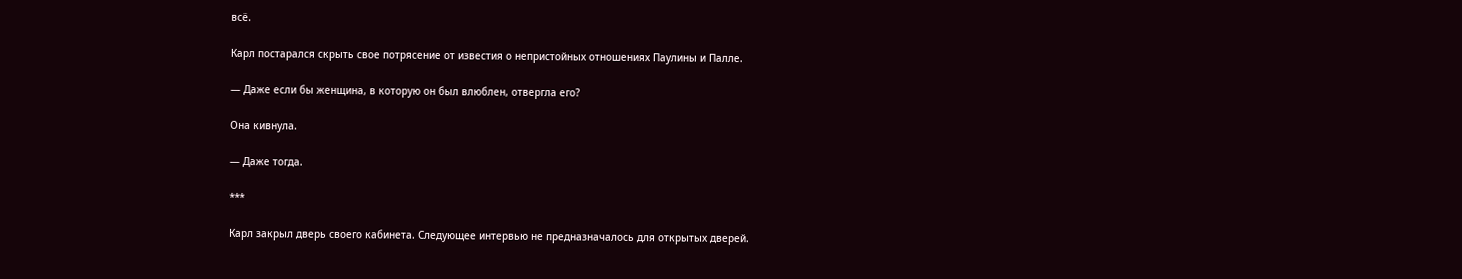всё.

Карл постарался скрыть свое потрясение от известия о непристойных отношениях Паулины и Палле.

— Даже если бы женщина, в которую он был влюблен, отвергла его?

Она кивнула.

— Даже тогда.

***

Карл закрыл дверь своего кабинета. Следующее интервью не предназначалось для открытых дверей.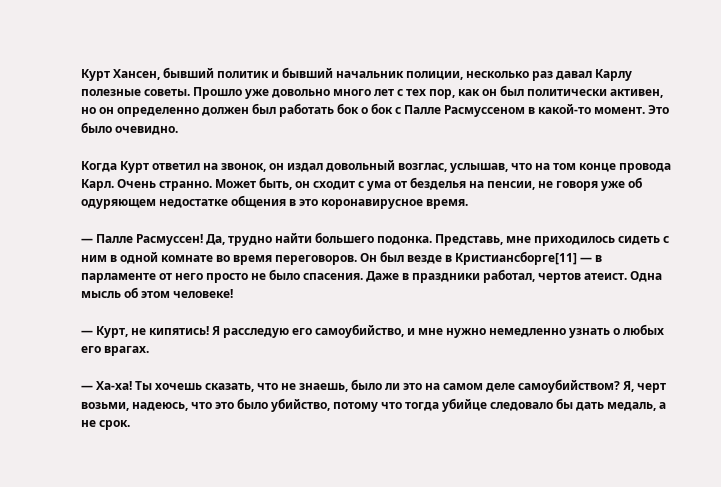Курт Хансен, бывший политик и бывший начальник полиции, несколько раз давал Карлу полезные советы. Прошло уже довольно много лет с тех пор, как он был политически активен, но он определенно должен был работать бок о бок с Палле Расмуссеном в какой-то момент. Это было очевидно.

Когда Курт ответил на звонок, он издал довольный возглас, услышав, что на том конце провода Карл. Очень странно. Может быть, он сходит с ума от безделья на пенсии, не говоря уже об одуряющем недостатке общения в это коронавирусное время.

— Палле Расмуссен! Да, трудно найти большего подонка. Представь, мне приходилось сидеть с ним в одной комнате во время переговоров. Он был везде в Кристиансборге[11] — в парламенте от него просто не было спасения. Даже в праздники работал, чертов атеист. Одна мысль об этом человеке!

— Курт, не кипятись! Я расследую его самоубийство, и мне нужно немедленно узнать о любых его врагах.

— Ха-ха! Ты хочешь сказать, что не знаешь, было ли это на самом деле самоубийством? Я, черт возьми, надеюсь, что это было убийство, потому что тогда убийце следовало бы дать медаль, а не срок.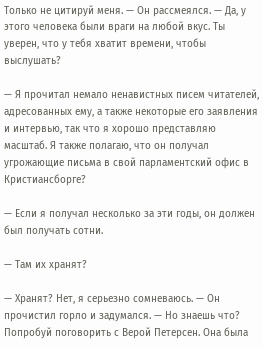Только не цитируй меня. — Он рассмеялся. — Да, у этого человека были враги на любой вкус. Ты уверен, что у тебя хватит времени, чтобы выслушать?

— Я прочитал немало ненавистных писем читателей, адресованных ему, а также некоторые его заявления и интервью, так что я хорошо представляю масштаб. Я также полагаю, что он получал угрожающие письма в свой парламентский офис в Кристиансборге?

— Если я получал несколько за эти годы, он должен был получать сотни.

— Там их хранят?

— Хранят? Нет, я серьезно сомневаюсь. — Он прочистил горло и задумался. — Но знаешь что? Попробуй поговорить с Верой Петерсен. Она была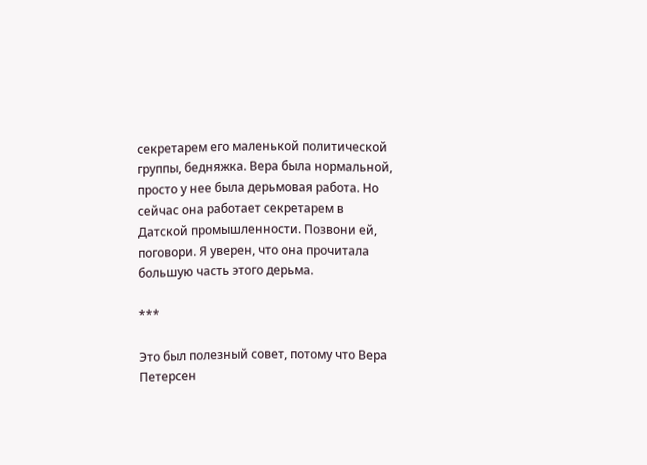секретарем его маленькой политической группы, бедняжка. Вера была нормальной, просто у нее была дерьмовая работа. Но сейчас она работает секретарем в Датской промышленности. Позвони ей, поговори. Я уверен, что она прочитала большую часть этого дерьма.

***

Это был полезный совет, потому что Вера Петерсен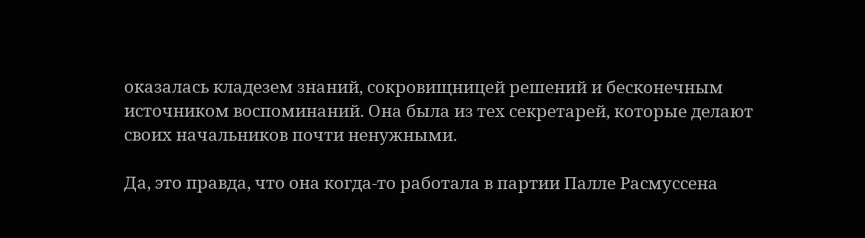оказалась кладезем знаний, сокровищницей решений и бесконечным источником воспоминаний. Она была из тех секретарей, которые делают своих начальников почти ненужными.

Да, это правда, что она когда-то работала в партии Палле Расмуссена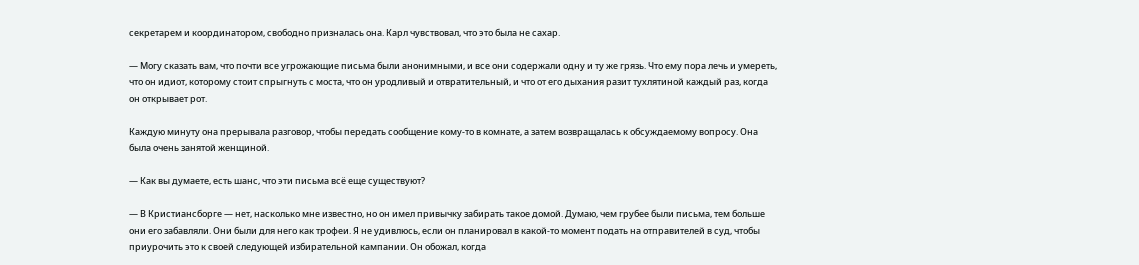секретарем и координатором, свободно призналась она. Карл чувствовал, что это была не сахар.

— Могу сказать вам, что почти все угрожающие письма были анонимными, и все они содержали одну и ту же грязь. Что ему пора лечь и умереть, что он идиот, которому стоит спрыгнуть с моста, что он уродливый и отвратительный, и что от его дыхания разит тухлятиной каждый раз, когда он открывает рот.

Каждую минуту она прерывала разговор, чтобы передать сообщение кому-то в комнате, а затем возвращалась к обсуждаемому вопросу. Она была очень занятой женщиной.

— Как вы думаете, есть шанс, что эти письма всё еще существуют?

— В Кристиансборге — нет, насколько мне известно, но он имел привычку забирать такое домой. Думаю, чем грубее были письма, тем больше они его забавляли. Они были для него как трофеи. Я не удивлюсь, если он планировал в какой-то момент подать на отправителей в суд, чтобы приурочить это к своей следующей избирательной кампании. Он обожал, когда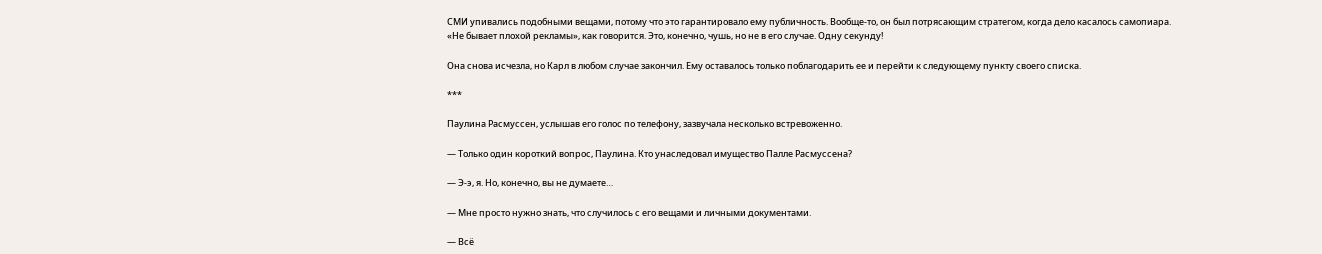СМИ упивались подобными вещами, потому что это гарантировало ему публичность. Вообще-то, он был потрясающим стратегом, когда дело касалось самопиара. «Не бывает плохой рекламы», как говорится. Это, конечно, чушь, но не в его случае. Одну секунду!

Она снова исчезла, но Карл в любом случае закончил. Ему оставалось только поблагодарить ее и перейти к следующему пункту своего списка.

***

Паулина Расмуссен, услышав его голос по телефону, зазвучала несколько встревоженно.

— Только один короткий вопрос, Паулина. Кто унаследовал имущество Палле Расмуссена?

— Э-э, я. Но, конечно, вы не думаете…

— Мне просто нужно знать, что случилось с его вещами и личными документами.

— Всё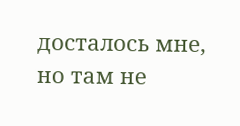досталось мне, но там не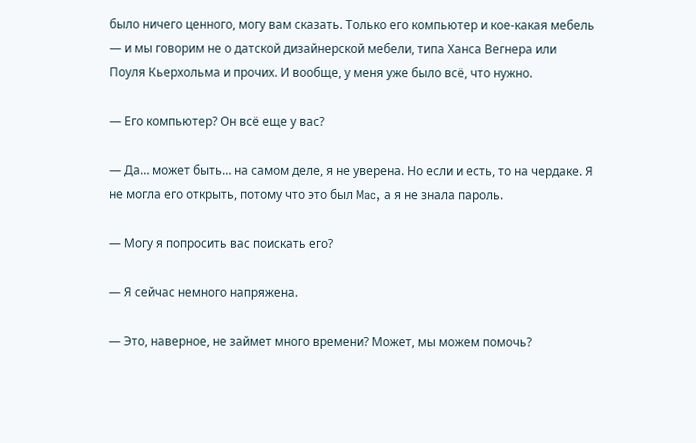было ничего ценного, могу вам сказать. Только его компьютер и кое-какая мебель — и мы говорим не о датской дизайнерской мебели, типа Ханса Вегнера или Поуля Кьерхольма и прочих. И вообще, у меня уже было всё, что нужно.

— Его компьютер? Он всё еще у вас?

— Да… может быть… на самом деле, я не уверена. Но если и есть, то на чердаке. Я не могла его открыть, потому что это был Mac, а я не знала пароль.

— Могу я попросить вас поискать его?

— Я сейчас немного напряжена.

— Это, наверное, не займет много времени? Может, мы можем помочь?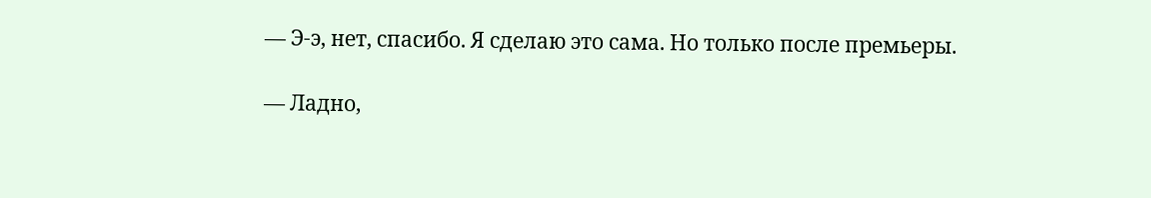— Э-э, нет, спасибо. Я сделаю это сама. Но только после премьеры.

— Ладно,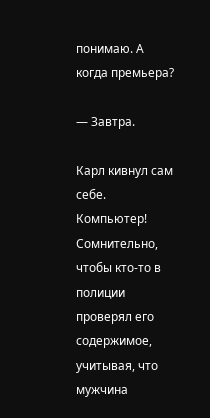понимаю. А когда премьера?

— Завтра.

Карл кивнул сам себе. Компьютер! Сомнительно, чтобы кто-то в полиции проверял его содержимое, учитывая, что мужчина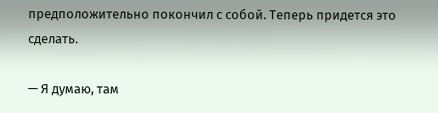предположительно покончил с собой. Теперь придется это сделать.

— Я думаю, там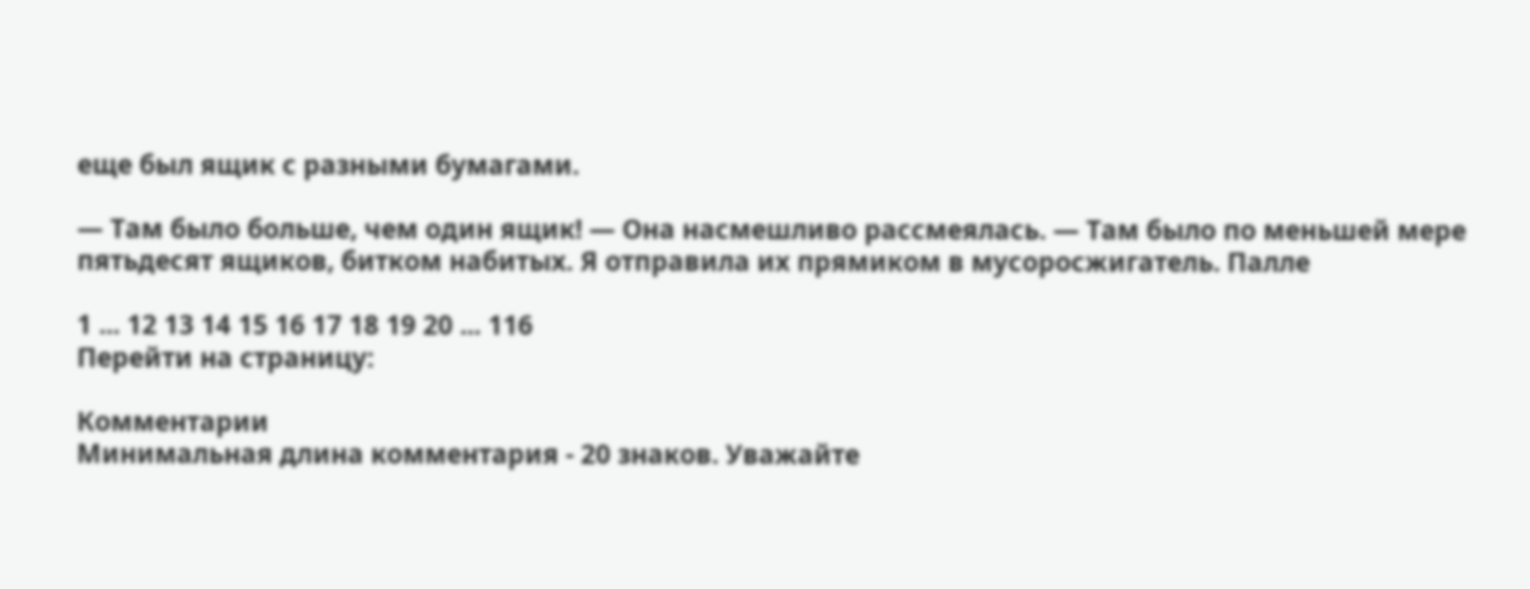еще был ящик с разными бумагами.

— Там было больше, чем один ящик! — Она насмешливо рассмеялась. — Там было по меньшей мере пятьдесят ящиков, битком набитых. Я отправила их прямиком в мусоросжигатель. Палле

1 ... 12 13 14 15 16 17 18 19 20 ... 116
Перейти на страницу:

Комментарии
Минимальная длина комментария - 20 знаков. Уважайте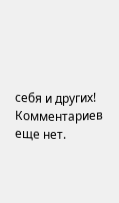себя и других!
Комментариев еще нет.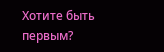Хотите быть первым?